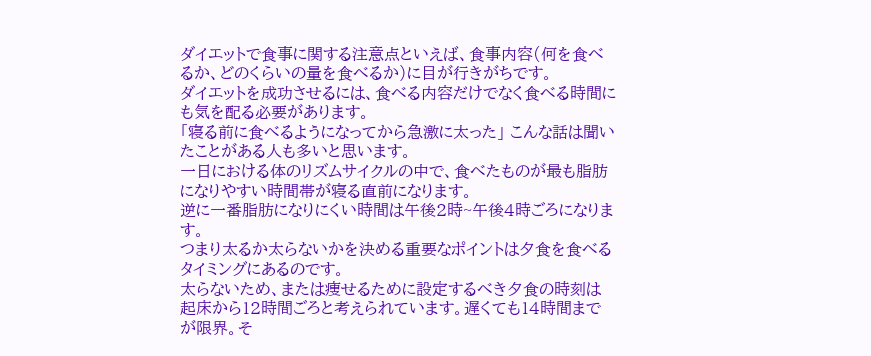ダイエットで食事に関する注意点といえば、食事内容(何を食べるか、どのくらいの量を食べるか)に目が行きがちです。
ダイエットを成功させるには、食べる内容だけでなく食べる時間にも気を配る必要があります。
「寝る前に食べるようになってから急激に太った」 こんな話は聞いたことがある人も多いと思います。
一日における体のリズムサイクルの中で、食べたものが最も脂肪になりやすい時間帯が寝る直前になります。
逆に一番脂肪になりにくい時間は午後2時~午後4時ごろになります。
つまり太るか太らないかを決める重要なポイントは夕食を食べるタイミングにあるのです。
太らないため、または痩せるために設定するべき夕食の時刻は起床から12時間ごろと考えられています。遅くても14時間までが限界。そ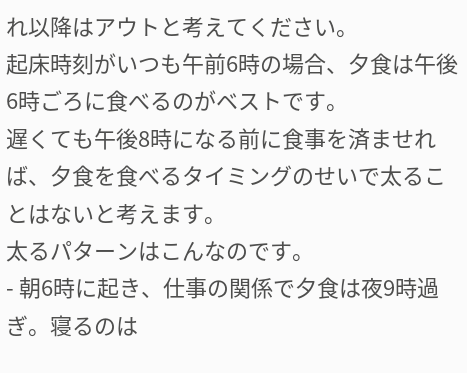れ以降はアウトと考えてください。
起床時刻がいつも午前6時の場合、夕食は午後6時ごろに食べるのがベストです。
遅くても午後8時になる前に食事を済ませれば、夕食を食べるタイミングのせいで太ることはないと考えます。
太るパターンはこんなのです。
- 朝6時に起き、仕事の関係で夕食は夜9時過ぎ。寝るのは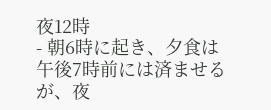夜12時
- 朝6時に起き、夕食は午後7時前には済ませるが、夜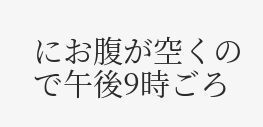にお腹が空くので午後9時ごろ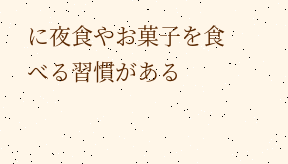に夜食やお菓子を食べる習慣がある